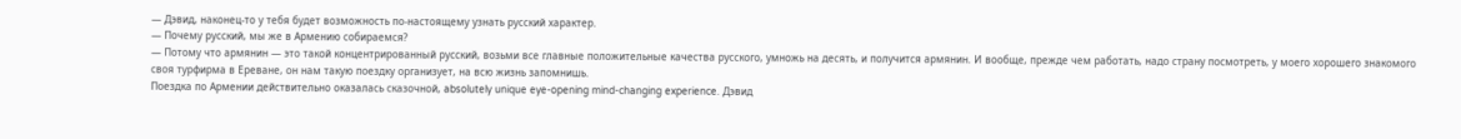— Дэвид, наконец-то у тебя будет возможность по-настоящему узнать русский характер.
— Почему русский, мы же в Армению собираемся?
— Потому что армянин — это такой концентрированный русский, возьми все главные положительные качества русского, умножь на десять, и получится армянин. И вообще, прежде чем работать, надо страну посмотреть, у моего хорошего знакомого своя турфирма в Ереване, он нам такую поездку организует, на всю жизнь запомнишь.
Поездка по Армении действительно оказалась сказочной, absolutely unique eye-opening mind-changing experience. Дэвид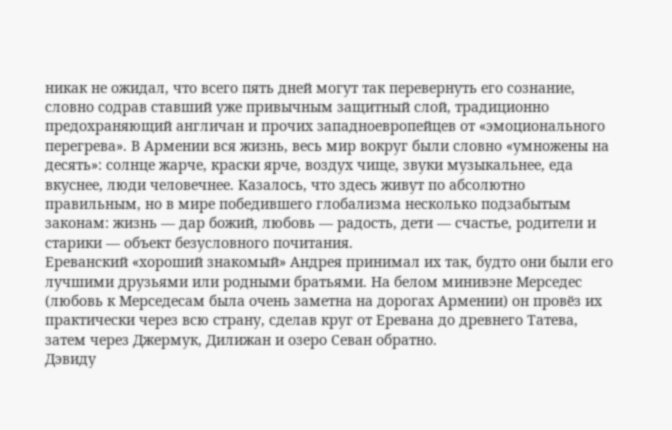никак не ожидал, что всего пять дней могут так перевернуть его сознание, словно содрав ставший уже привычным защитный слой, традиционно предохраняющий англичан и прочих западноевропейцев от «эмоционального перегрева». В Армении вся жизнь, весь мир вокруг были словно «умножены на десять»: солнце жарче, краски ярче, воздух чище, звуки музыкальнее, еда вкуснее, люди человечнее. Казалось, что здесь живут по абсолютно правильным, но в мире победившего глобализма несколько подзабытым законам: жизнь — дар божий, любовь — радость, дети — счастье, родители и старики — объект безусловного почитания.
Ереванский «хороший знакомый» Андрея принимал их так, будто они были его лучшими друзьями или родными братьями. На белом минивэне Мерседес (любовь к Мерседесам была очень заметна на дорогах Армении) он провёз их практически через всю страну, сделав круг от Еревана до древнего Татева, затем через Джермук, Дилижан и озеро Севан обратно.
Дэвиду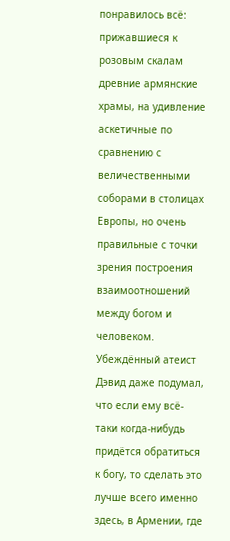понравилось всё: прижавшиеся к розовым скалам древние армянские храмы, на удивление аскетичные по сравнению с величественными соборами в столицах Европы, но очень правильные с точки зрения построения взаимоотношений между богом и человеком. Убеждённый атеист Дэвид даже подумал, что если ему всё-таки когда-нибудь придётся обратиться к богу, то сделать это лучше всего именно здесь, в Армении, где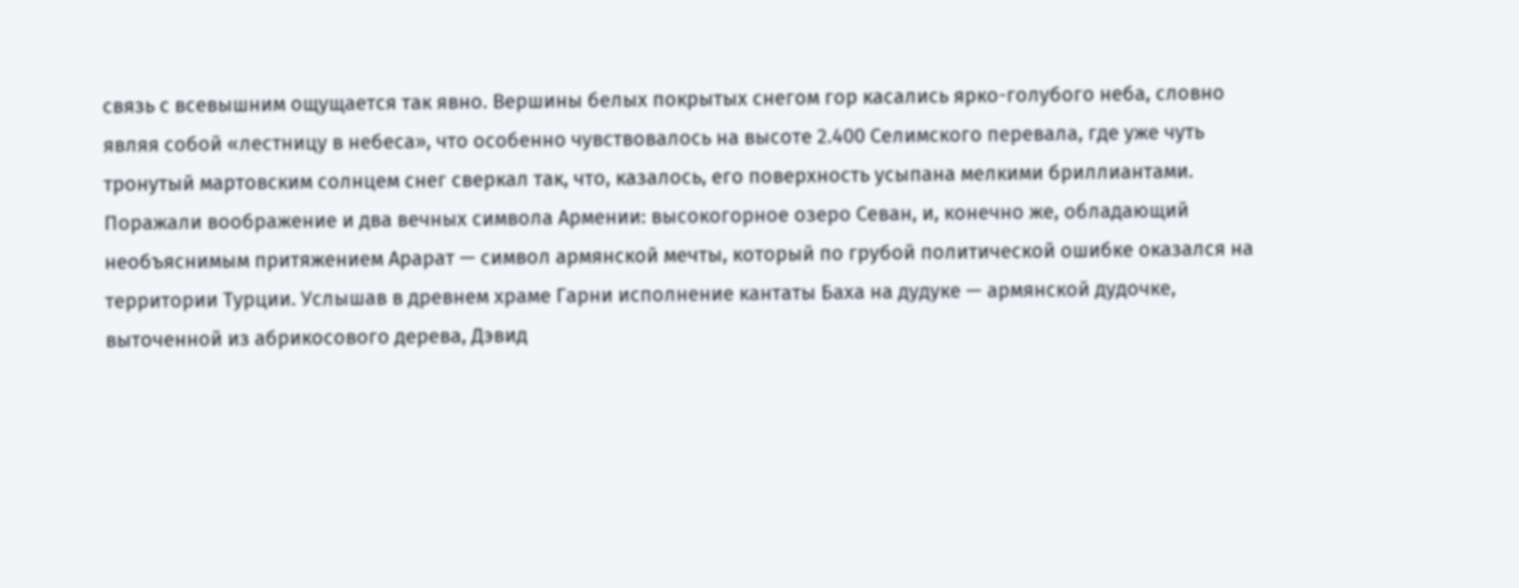связь с всевышним ощущается так явно. Вершины белых покрытых снегом гор касались ярко-голубого неба, словно являя собой «лестницу в небеса», что особенно чувствовалось на высоте 2.400 Селимского перевала, где уже чуть тронутый мартовским солнцем снег сверкал так, что, казалось, его поверхность усыпана мелкими бриллиантами.
Поражали воображение и два вечных символа Армении: высокогорное озеро Севан, и, конечно же, обладающий необъяснимым притяжением Арарат — символ армянской мечты, который по грубой политической ошибке оказался на территории Турции. Услышав в древнем храме Гарни исполнение кантаты Баха на дудуке — армянской дудочке, выточенной из абрикосового дерева, Дэвид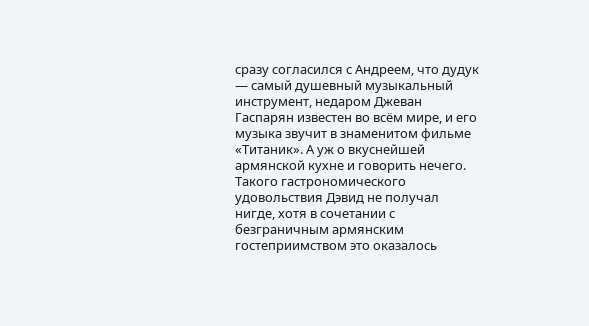сразу согласился с Андреем, что дудук — самый душевный музыкальный инструмент, недаром Джеван Гаспарян известен во всём мире, и его музыка звучит в знаменитом фильме «Титаник». А уж о вкуснейшей армянской кухне и говорить нечего. Такого гастрономического удовольствия Дэвид не получал нигде, хотя в сочетании с безграничным армянским гостеприимством это оказалось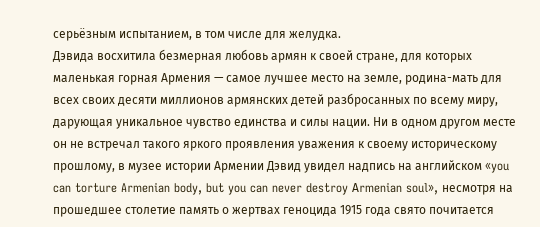серьёзным испытанием, в том числе для желудка.
Дэвида восхитила безмерная любовь армян к своей стране, для которых маленькая горная Армения — самое лучшее место на земле, родина-мать для всех своих десяти миллионов армянских детей разбросанных по всему миру, дарующая уникальное чувство единства и силы нации. Ни в одном другом месте он не встречал такого яркого проявления уважения к своему историческому прошлому, в музее истории Армении Дэвид увидел надпись на английском «you can torture Armenian body, but you can never destroy Аrmenian soul», несмотря на прошедшее столетие память о жертвах геноцида 1915 года свято почитается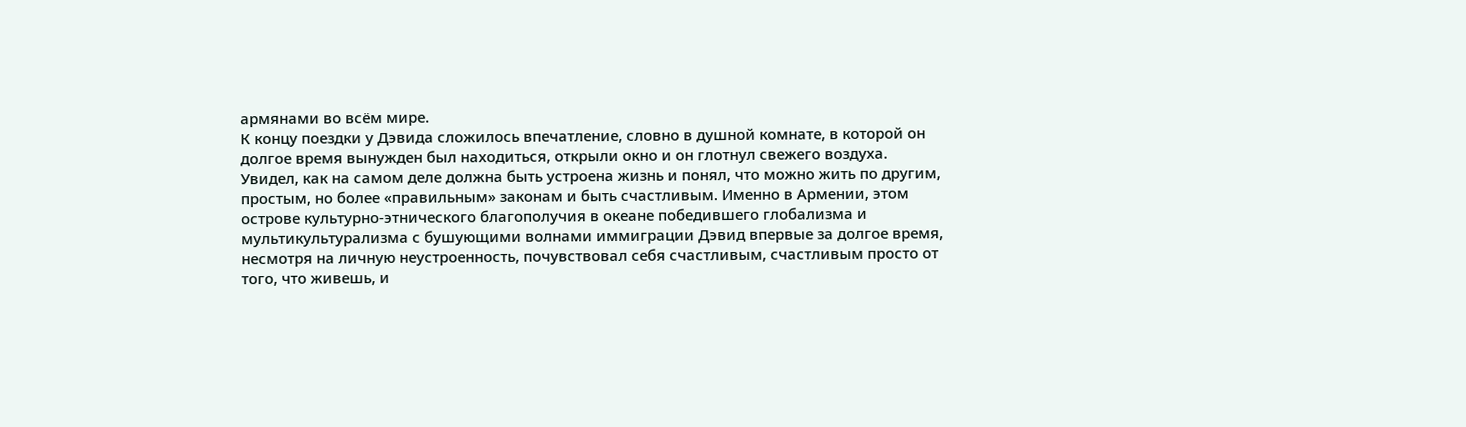армянами во всём мире.
К концу поездки у Дэвида сложилось впечатление, словно в душной комнате, в которой он долгое время вынужден был находиться, открыли окно и он глотнул свежего воздуха. Увидел, как на самом деле должна быть устроена жизнь и понял, что можно жить по другим, простым, но более «правильным» законам и быть счастливым. Именно в Армении, этом острове культурно-этнического благополучия в океане победившего глобализма и мультикультурализма с бушующими волнами иммиграции Дэвид впервые за долгое время, несмотря на личную неустроенность, почувствовал себя счастливым, счастливым просто от того, что живешь, и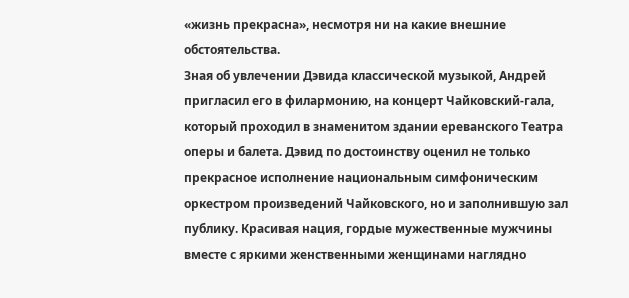«жизнь прекрасна», несмотря ни на какие внешние обстоятельства.
Зная об увлечении Дэвида классической музыкой, Андрей пригласил его в филармонию, на концерт Чайковский-гала, который проходил в знаменитом здании ереванского Театра оперы и балета. Дэвид по достоинству оценил не только прекрасное исполнение национальным симфоническим оркестром произведений Чайковского, но и заполнившую зал публику. Красивая нация, гордые мужественные мужчины вместе с яркими женственными женщинами наглядно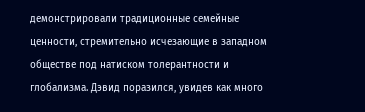демонстрировали традиционные семейные ценности, стремительно исчезающие в западном обществе под натиском толерантности и глобализма. Дэвид поразился, увидев как много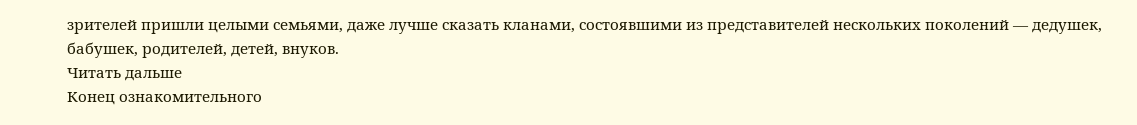зрителей пришли целыми семьями, даже лучше сказать кланами, состоявшими из представителей нескольких поколений — дедушек, бабушек, родителей, детей, внуков.
Читать дальше
Конец ознакомительного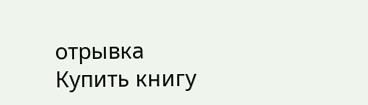отрывка
Купить книгу